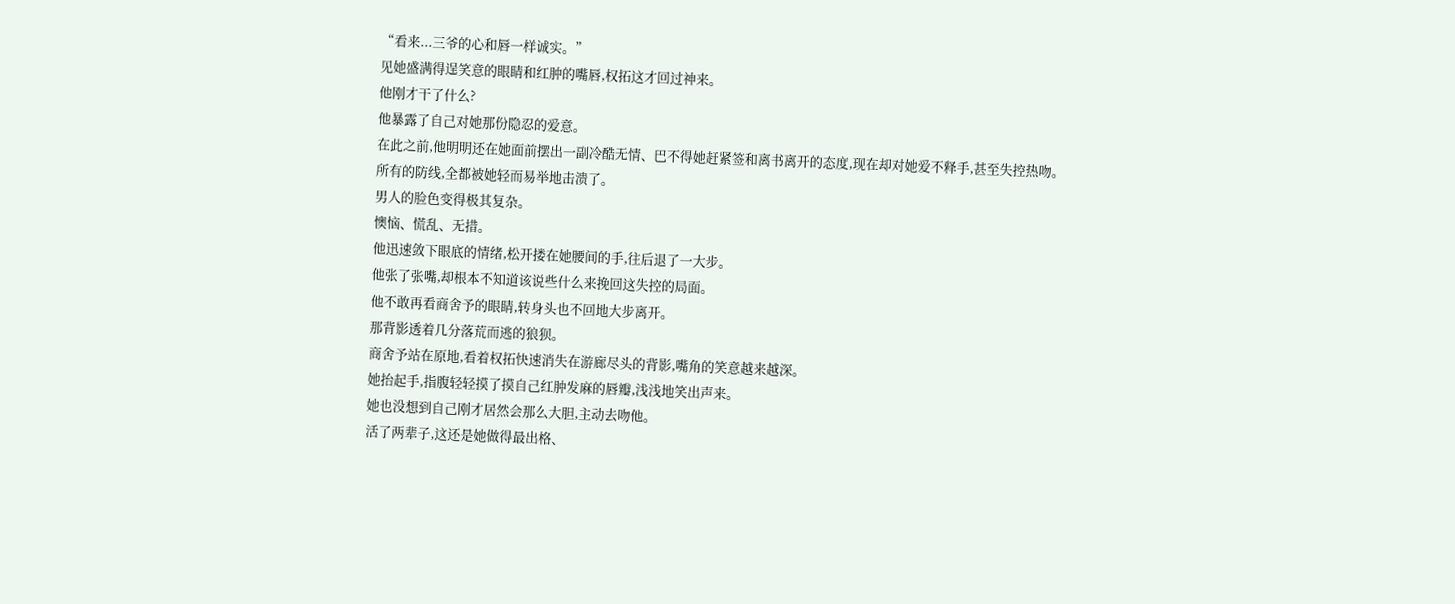“看来...三爷的心和唇一样诚实。”
见她盛满得逞笑意的眼睛和红肿的嘴唇,权拓这才回过神来。
他刚才干了什么?
他暴露了自己对她那份隐忍的爱意。
在此之前,他明明还在她面前摆出一副冷酷无情、巴不得她赶紧签和离书离开的态度,现在却对她爱不释手,甚至失控热吻。
所有的防线,全都被她轻而易举地击溃了。
男人的脸色变得极其复杂。
懊恼、慌乱、无措。
他迅速敛下眼底的情绪,松开搂在她腰间的手,往后退了一大步。
他张了张嘴,却根本不知道该说些什么来挽回这失控的局面。
他不敢再看商舍予的眼睛,转身头也不回地大步离开。
那背影透着几分落荒而逃的狼狈。
商舍予站在原地,看着权拓快速消失在游廊尽头的背影,嘴角的笑意越来越深。
她抬起手,指腹轻轻摸了摸自己红肿发麻的唇瓣,浅浅地笑出声来。
她也没想到自己刚才居然会那么大胆,主动去吻他。
活了两辈子,这还是她做得最出格、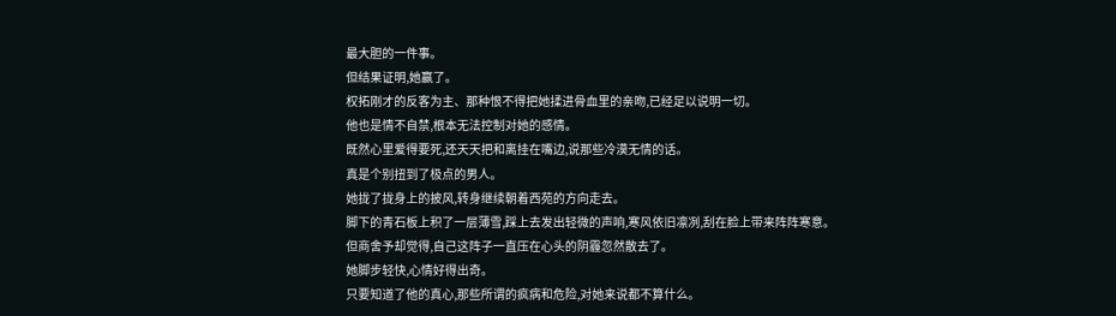最大胆的一件事。
但结果证明,她赢了。
权拓刚才的反客为主、那种恨不得把她揉进骨血里的亲吻,已经足以说明一切。
他也是情不自禁,根本无法控制对她的感情。
既然心里爱得要死,还天天把和离挂在嘴边,说那些冷漠无情的话。
真是个别扭到了极点的男人。
她拢了拢身上的披风,转身继续朝着西苑的方向走去。
脚下的青石板上积了一层薄雪,踩上去发出轻微的声响,寒风依旧凛冽,刮在脸上带来阵阵寒意。
但商舍予却觉得,自己这阵子一直压在心头的阴霾忽然散去了。
她脚步轻快,心情好得出奇。
只要知道了他的真心,那些所谓的疯病和危险,对她来说都不算什么。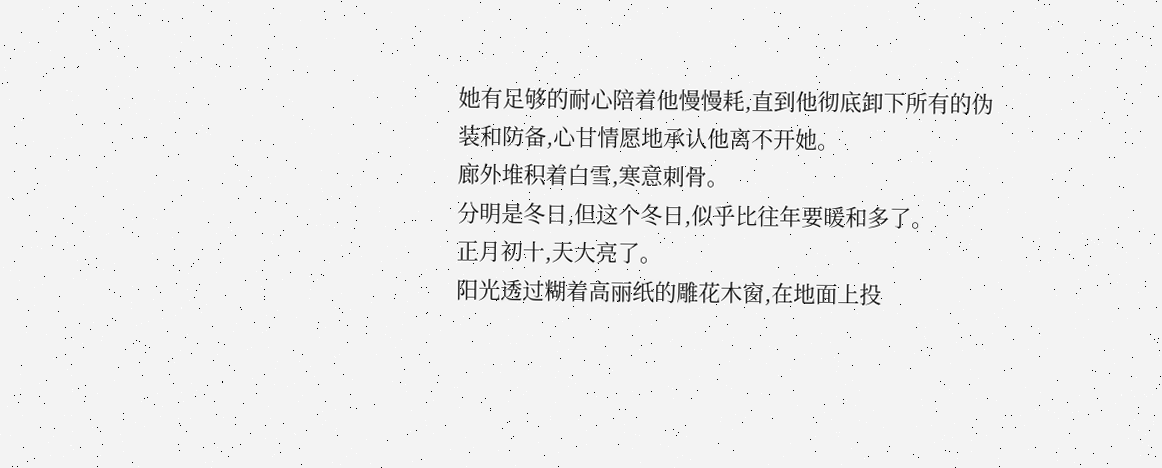她有足够的耐心陪着他慢慢耗,直到他彻底卸下所有的伪装和防备,心甘情愿地承认他离不开她。
廊外堆积着白雪,寒意刺骨。
分明是冬日,但这个冬日,似乎比往年要暖和多了。
正月初十,天大亮了。
阳光透过糊着高丽纸的雕花木窗,在地面上投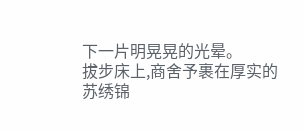下一片明晃晃的光晕。
拔步床上,商舍予裹在厚实的苏绣锦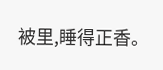被里,睡得正香。